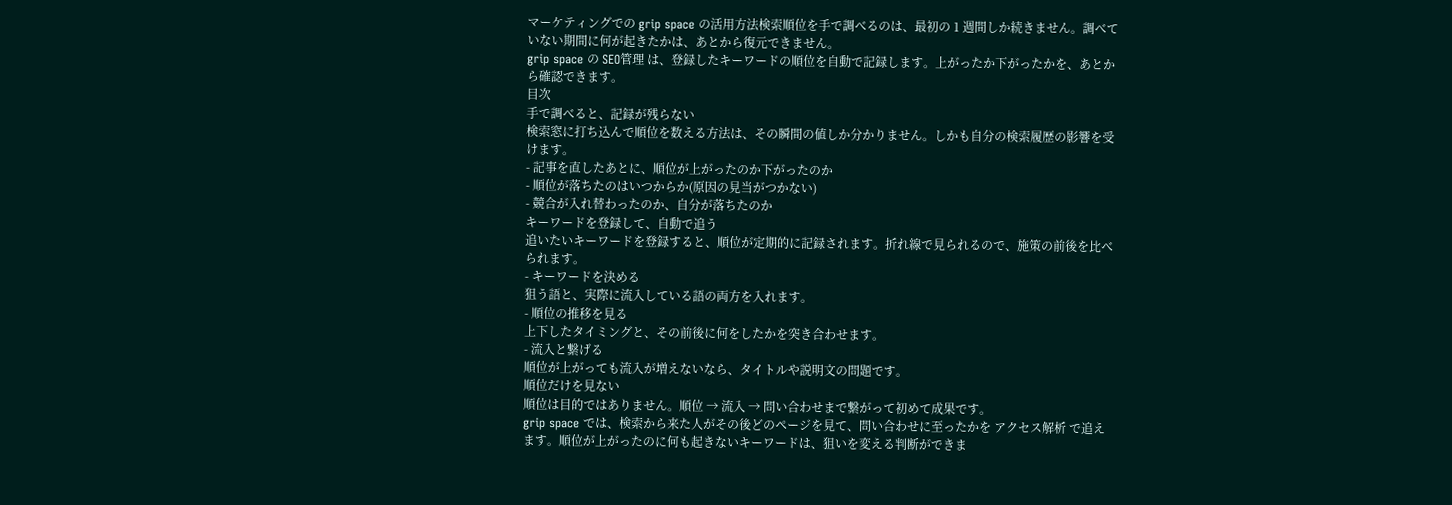マーケティングでの grip space の活用方法検索順位を手で調べるのは、最初の 1 週間しか続きません。調べていない期間に何が起きたかは、あとから復元できません。
grip space の SEO管理 は、登録したキーワードの順位を自動で記録します。上がったか下がったかを、あとから確認できます。
目次
手で調べると、記録が残らない
検索窓に打ち込んで順位を数える方法は、その瞬間の値しか分かりません。しかも自分の検索履歴の影響を受けます。
- 記事を直したあとに、順位が上がったのか下がったのか
- 順位が落ちたのはいつからか(原因の見当がつかない)
- 競合が入れ替わったのか、自分が落ちたのか
キーワードを登録して、自動で追う
追いたいキーワードを登録すると、順位が定期的に記録されます。折れ線で見られるので、施策の前後を比べられます。
- キーワードを決める
狙う語と、実際に流入している語の両方を入れます。
- 順位の推移を見る
上下したタイミングと、その前後に何をしたかを突き合わせます。
- 流入と繋げる
順位が上がっても流入が増えないなら、タイトルや説明文の問題です。
順位だけを見ない
順位は目的ではありません。順位 → 流入 → 問い合わせまで繋がって初めて成果です。
grip space では、検索から来た人がその後どのページを見て、問い合わせに至ったかを アクセス解析 で追えます。順位が上がったのに何も起きないキーワードは、狙いを変える判断ができま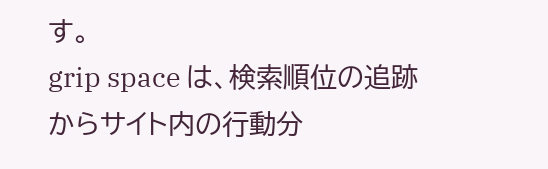す。
grip space は、検索順位の追跡からサイト内の行動分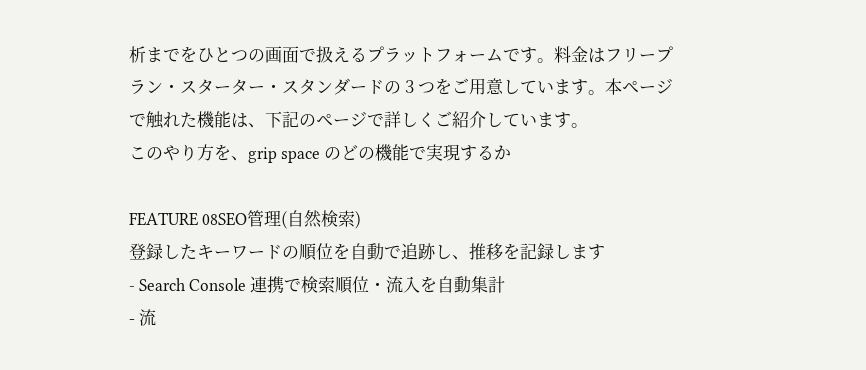析までをひとつの画面で扱えるプラットフォームです。料金はフリープラン・スターター・スタンダードの 3 つをご用意しています。本ページで触れた機能は、下記のページで詳しくご紹介しています。
このやり方を、grip space のどの機能で実現するか

FEATURE 08SEO管理(自然検索)
登録したキーワードの順位を自動で追跡し、推移を記録します
- Search Console 連携で検索順位・流入を自動集計
- 流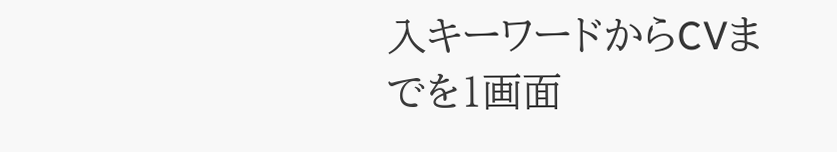入キーワードからCVまでを1画面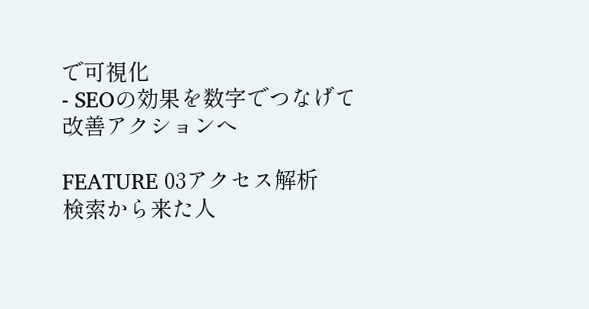で可視化
- SEOの効果を数字でつなげて改善アクションへ

FEATURE 03アクセス解析
検索から来た人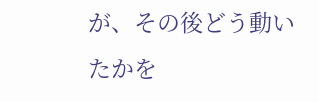が、その後どう動いたかを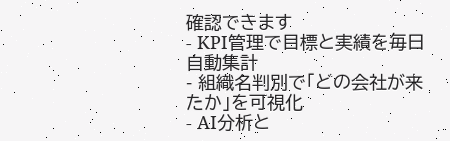確認できます
- KPI管理で目標と実績を毎日自動集計
- 組織名判別で「どの会社が来たか」を可視化
- AI分析と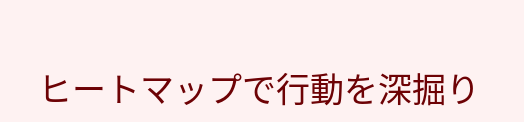ヒートマップで行動を深掘り